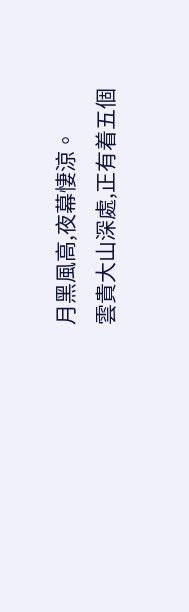月黑風高,夜幕悽涼。
雲貴大山深處,正有着五個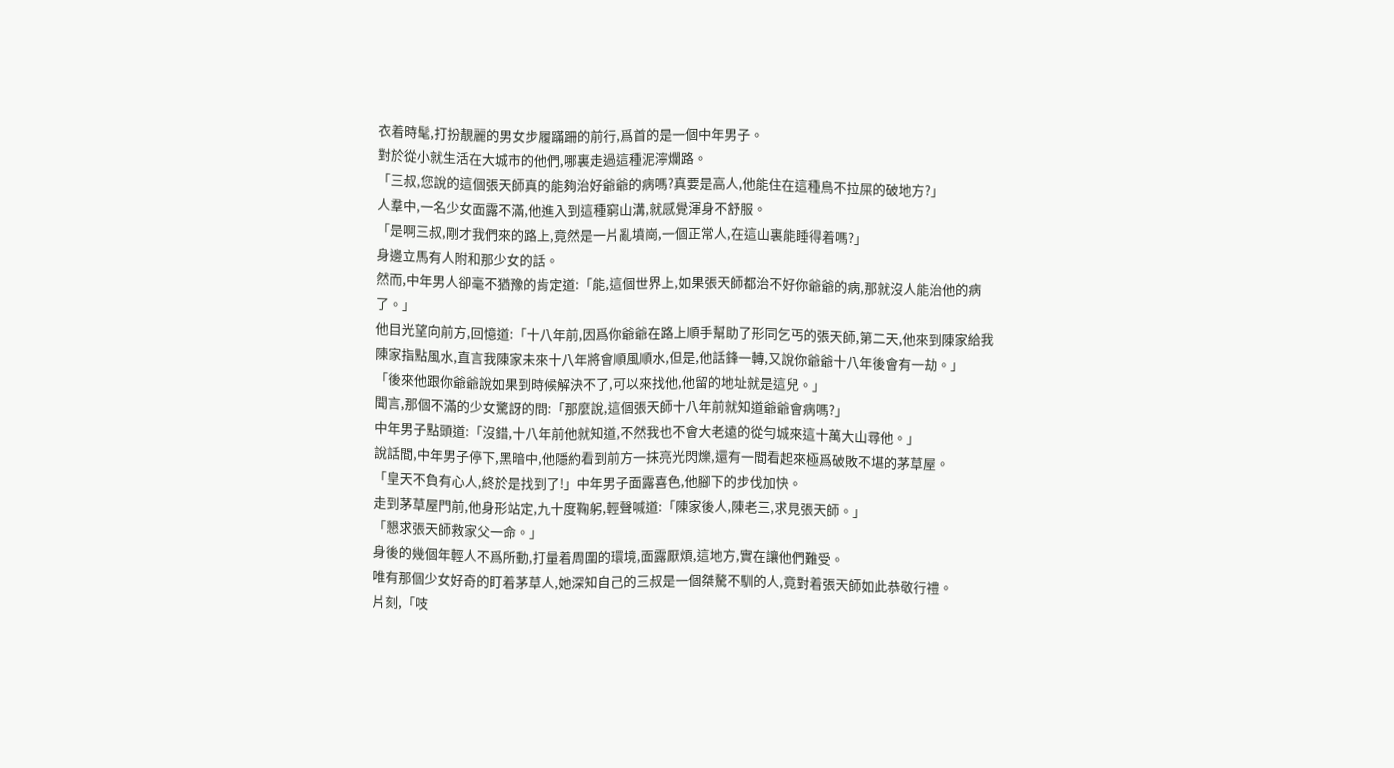衣着時髦,打扮靚麗的男女步履蹣跚的前行,爲首的是一個中年男子。
對於從小就生活在大城市的他們,哪裏走過這種泥濘爛路。
「三叔,您說的這個張天師真的能夠治好爺爺的病嗎?真要是高人,他能住在這種鳥不拉屎的破地方?」
人羣中,一名少女面露不滿,他進入到這種窮山溝,就感覺渾身不舒服。
「是啊三叔,剛才我們來的路上,竟然是一片亂墳崗,一個正常人,在這山裏能睡得着嗎?」
身邊立馬有人附和那少女的話。
然而,中年男人卻毫不猶豫的肯定道:「能,這個世界上,如果張天師都治不好你爺爺的病,那就沒人能治他的病了。」
他目光望向前方,回憶道:「十八年前,因爲你爺爺在路上順手幫助了形同乞丐的張天師,第二天,他來到陳家給我陳家指點風水,直言我陳家未來十八年將會順風順水,但是,他話鋒一轉,又說你爺爺十八年後會有一劫。」
「後來他跟你爺爺說如果到時候解決不了,可以來找他,他留的地址就是這兒。」
聞言,那個不滿的少女驚訝的問:「那麼說,這個張天師十八年前就知道爺爺會病嗎?」
中年男子點頭道:「沒錯,十八年前他就知道,不然我也不會大老遠的從勻城來這十萬大山尋他。」
說話間,中年男子停下,黑暗中,他隱約看到前方一抹亮光閃爍,還有一間看起來極爲破敗不堪的茅草屋。
「皇天不負有心人,終於是找到了!」中年男子面露喜色,他腳下的步伐加快。
走到茅草屋門前,他身形站定,九十度鞠躬,輕聲喊道:「陳家後人,陳老三,求見張天師。」
「懇求張天師救家父一命。」
身後的幾個年輕人不爲所動,打量着周圍的環境,面露厭煩,這地方,實在讓他們難受。
唯有那個少女好奇的盯着茅草人,她深知自己的三叔是一個桀驁不馴的人,竟對着張天師如此恭敬行禮。
片刻,「吱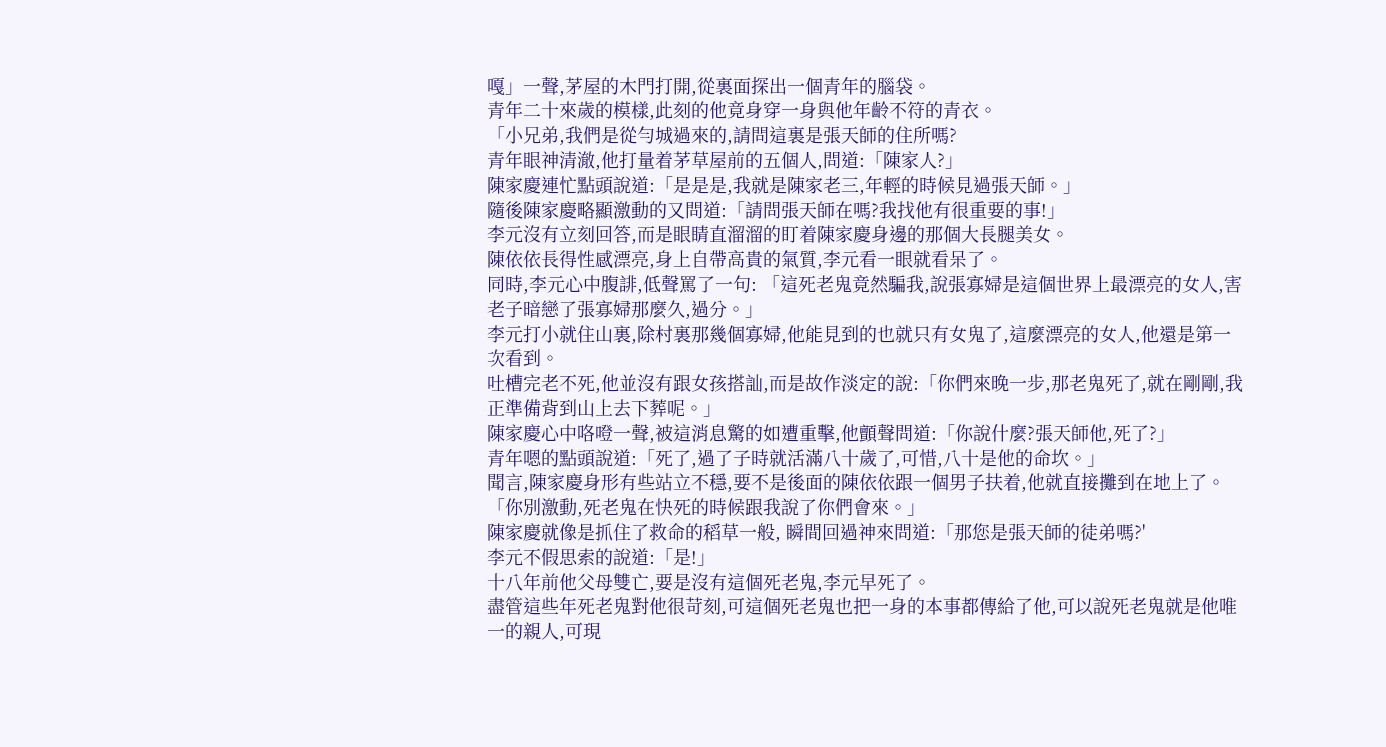嘎」一聲,茅屋的木門打開,從裏面探出一個青年的腦袋。
青年二十來歲的模樣,此刻的他竟身穿一身與他年齡不符的青衣。
「小兄弟,我們是從勻城過來的,請問這裏是張天師的住所嗎?
青年眼神清澈,他打量着茅草屋前的五個人,問道:「陳家人?」
陳家慶連忙點頭說道:「是是是,我就是陳家老三,年輕的時候見過張天師。」
隨後陳家慶略顯激動的又問道:「請問張天師在嗎?我找他有很重要的事!」
李元沒有立刻回答,而是眼睛直溜溜的盯着陳家慶身邊的那個大長腿美女。
陳依依長得性感漂亮,身上自帶高貴的氣質,李元看一眼就看呆了。
同時,李元心中腹誹,低聲罵了一句: 「這死老鬼竟然騙我,說張寡婦是這個世界上最漂亮的女人,害老子暗戀了張寡婦那麼久,過分。」
李元打小就住山裏,除村裏那幾個寡婦,他能見到的也就只有女鬼了,這麼漂亮的女人,他還是第一次看到。
吐槽完老不死,他並沒有跟女孩搭訕,而是故作淡定的說:「你們來晚一步,那老鬼死了,就在剛剛,我正準備背到山上去下葬呢。」
陳家慶心中咯噔一聲,被這消息驚的如遭重擊,他顫聲問道:「你說什麼?張天師他,死了?」
青年嗯的點頭說道:「死了,過了子時就活滿八十歲了,可惜,八十是他的命坎。」
聞言,陳家慶身形有些站立不穩,要不是後面的陳依依跟一個男子扶着,他就直接攤到在地上了。
「你別激動,死老鬼在快死的時候跟我說了你們會來。」
陳家慶就像是抓住了救命的稻草一般, 瞬間回過神來問道:「那您是張天師的徒弟嗎?'
李元不假思索的說道:「是!」
十八年前他父母雙亡,要是沒有這個死老鬼,李元早死了。
盡管這些年死老鬼對他很苛刻,可這個死老鬼也把一身的本事都傳給了他,可以說死老鬼就是他唯一的親人,可現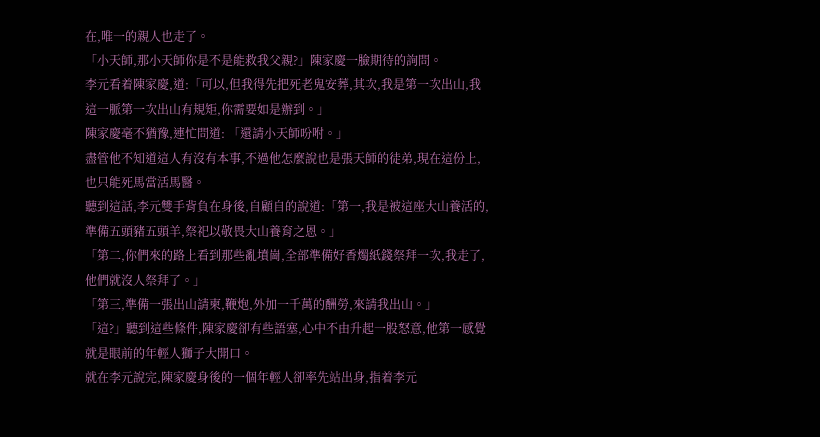在,唯一的親人也走了。
「小天師,那小天師你是不是能救我父親?」陳家慶一臉期待的詢問。
李元看着陳家慶,道:「可以,但我得先把死老鬼安葬,其次,我是第一次出山,我這一脈第一次出山有規矩,你需要如是辦到。」
陳家慶毫不猶豫,連忙問道: 「還請小天師吩咐。」
盡管他不知道這人有沒有本事,不過他怎麼說也是張天師的徒弟,現在這份上,也只能死馬當活馬醫。
聽到這話,李元雙手背負在身後,自顧自的說道:「第一,我是被這座大山養活的,準備五頭豬五頭羊,祭祀以敬畏大山養育之恩。」
「第二,你們來的路上看到那些亂墳崗,全部準備好香燭紙錢祭拜一次,我走了,他們就沒人祭拜了。」
「第三,準備一張出山請柬,鞭炮,外加一千萬的酬勞,來請我出山。」
「這?」聽到這些條件,陳家慶卻有些語塞,心中不由升起一股怒意,他第一感覺就是眼前的年輕人獅子大開口。
就在李元說完,陳家慶身後的一個年輕人卻率先站出身,指着李元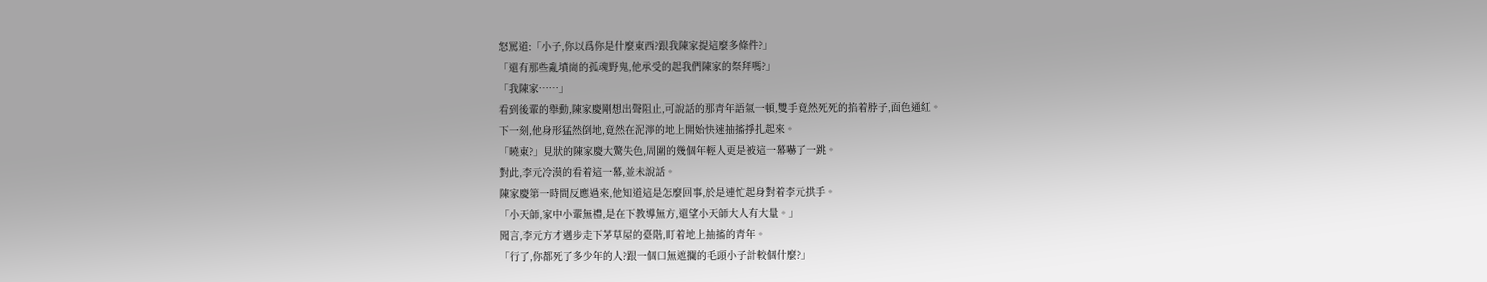怒罵道:「小子,你以爲你是什麼東西?跟我陳家提這麼多條件?」
「還有那些亂墳崗的孤魂野鬼,他承受的起我們陳家的祭拜嗎?」
「我陳家……」
看到後輩的舉動,陳家慶剛想出聲阻止,可說話的那青年語氣一頓,雙手竟然死死的掐着脖子,面色通紅。
下一刻,他身形猛然倒地,竟然在泥濘的地上開始快速抽搐掙扎起來。
「曉東?」見狀的陳家慶大驚失色,周圍的幾個年輕人更是被這一幕嚇了一跳。
對此,李元冷漠的看着這一幕,並未說話。
陳家慶第一時間反應過來,他知道這是怎麼回事,於是連忙起身對着李元拱手。
「小天師,家中小輩無禮,是在下教導無方,還望小天師大人有大量。」
聞言,李元方才邁步走下茅草屋的臺階,盯着地上抽搐的青年。
「行了,你都死了多少年的人?跟一個口無遮攔的毛頭小子計較個什麼?」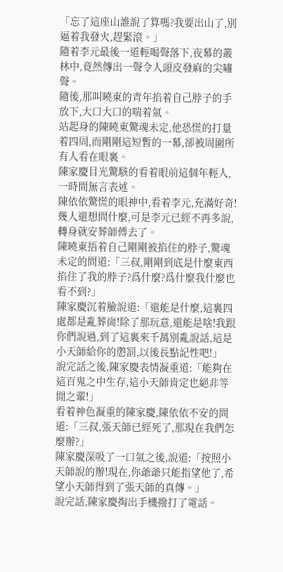「忘了這座山誰說了算嗎?我要出山了,別逼着我發火,趕緊滾。」
隨着李元最後一道輕喝聲落下,夜幕的叢林中,竟然傳出一聲令人頭皮發麻的尖嘯聲。
隨後,那叫曉東的青年掐着自己脖子的手放下,大口大口的喘着氣。
站起身的陳曉東驚魂未定,他恐慌的打量着四周,而剛剛這短暫的一幕,卻被周圍所有人看在眼裏。
陳家慶目光驚駭的看着眼前這個年輕人,一時間無言表述。
陳依依驚慌的眼神中,看着李元,充滿好奇!
幾人還想問什麼,可是李元已經不再多說,轉身就安葬師傅去了。
陳曉東捂着自己剛剛被掐住的脖子,驚魂未定的問道:「三叔,剛剛到底是什麼東西掐住了我的脖子?爲什麼?爲什麼我什麼也看不到?」
陳家慶沉着臉說道:「還能是什麼,這裏四處都是亂葬崗!除了那玩意,還能是啥!我跟你們說過,到了這裏來千萬別亂說話,這是小天師給你的懲罰,以後長點記性吧!」
說完話之後,陳家慶表情凝重道:「能夠在這百鬼之中生存,這小天師肯定也絕非等閒之輩!」
看着神色凝重的陳家慶,陳依依不安的問道:「三叔,張天師已經死了,那現在我們怎麼辦?」
陳家慶深吸了一口氣之後,說道:「按照小天師說的辦!現在,你爺爺只能指望他了,希望小天師得到了張天師的真傳。」
說完話,陳家慶掏出手機撥打了電話。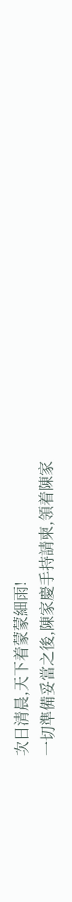次日清晨,天下着蒙蒙細雨!
一切準備妥當之後,陳家慶手持請柬,領着陳家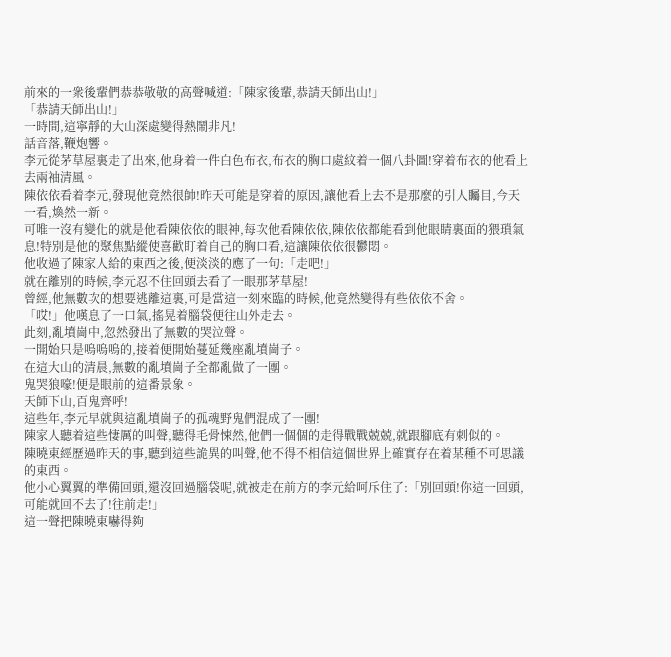前來的一衆後輩們恭恭敬敬的高聲喊道:「陳家後輩,恭請天師出山!」
「恭請天師出山!」
一時間,這寧靜的大山深處變得熱鬧非凡!
話音落,鞭炮響。
李元從茅草屋裏走了出來,他身着一件白色布衣,布衣的胸口處紋着一個八卦圖!穿着布衣的他看上去兩袖清風。
陳依依看着李元,發現他竟然很帥!昨天可能是穿着的原因,讓他看上去不是那麼的引人矚目,今天一看,煥然一新。
可唯一沒有變化的就是他看陳依依的眼神,每次他看陳依依,陳依依都能看到他眼睛裏面的猥瑣氣息!特別是他的聚焦點縱使喜歡盯着自己的胸口看,這讓陳依依很鬱悶。
他收過了陳家人給的東西之後,便淡淡的應了一句:「走吧!」
就在離別的時候,李元忍不住回頭去看了一眼那茅草屋!
曾經,他無數次的想要逃離這裏,可是當這一刻來臨的時候,他竟然變得有些依依不舍。
「哎!」他嘆息了一口氣,搖晃着腦袋便往山外走去。
此刻,亂墳崗中,忽然發出了無數的哭泣聲。
一開始只是嗚嗚嗚的,接着便開始蔓延幾座亂墳崗子。
在這大山的清晨,無數的亂墳崗子全都亂做了一團。
鬼哭狼嚎!便是眼前的這番景象。
天師下山,百鬼齊呼!
這些年,李元早就與這亂墳崗子的孤魂野鬼們混成了一團!
陳家人聽着這些悽厲的叫聲,聽得毛骨悚然,他們一個個的走得戰戰兢兢,就跟腳底有刺似的。
陳曉東經歷過昨天的事,聽到這些詭異的叫聲,他不得不相信這個世界上確實存在着某種不可思議的東西。
他小心翼翼的準備回頭,還沒回過腦袋呢,就被走在前方的李元給呵斥住了:「別回頭!你這一回頭,可能就回不去了!往前走!」
這一聲把陳曉東嚇得夠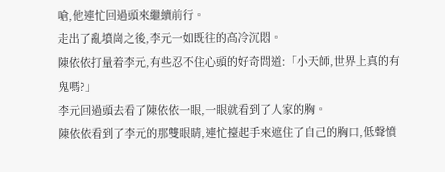嗆,他連忙回過頭來繼續前行。
走出了亂墳崗之後,李元一如既往的高冷沉悶。
陳依依打量着李元,有些忍不住心頭的好奇問道:「小天師,世界上真的有鬼嗎?」
李元回過頭去看了陳依依一眼,一眼就看到了人家的胸。
陳依依看到了李元的那雙眼睛,連忙擡起手來遮住了自己的胸口,低聲憤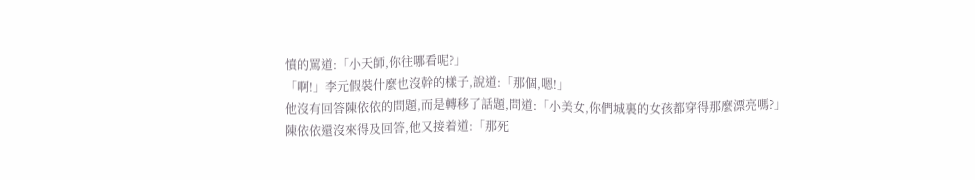憤的罵道:「小天師,你往哪看呢?」
「啊!」李元假裝什麼也沒幹的樣子,說道:「那個,嗯!」
他沒有回答陳依依的問題,而是轉移了話題,問道:「小美女,你們城裏的女孩都穿得那麼漂亮嗎?」
陳依依還沒來得及回答,他又接着道:「那死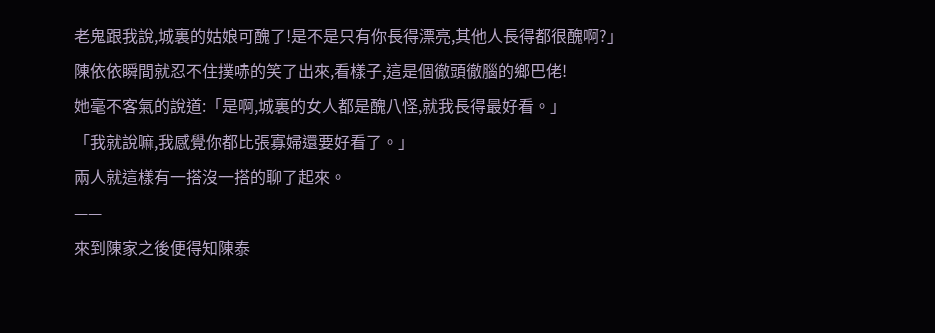老鬼跟我說,城裏的姑娘可醜了!是不是只有你長得漂亮,其他人長得都很醜啊?」
陳依依瞬間就忍不住撲哧的笑了出來,看樣子,這是個徹頭徹腦的鄉巴佬!
她毫不客氣的說道:「是啊,城裏的女人都是醜八怪,就我長得最好看。」
「我就說嘛,我感覺你都比張寡婦還要好看了。」
兩人就這樣有一搭沒一搭的聊了起來。
——
來到陳家之後便得知陳泰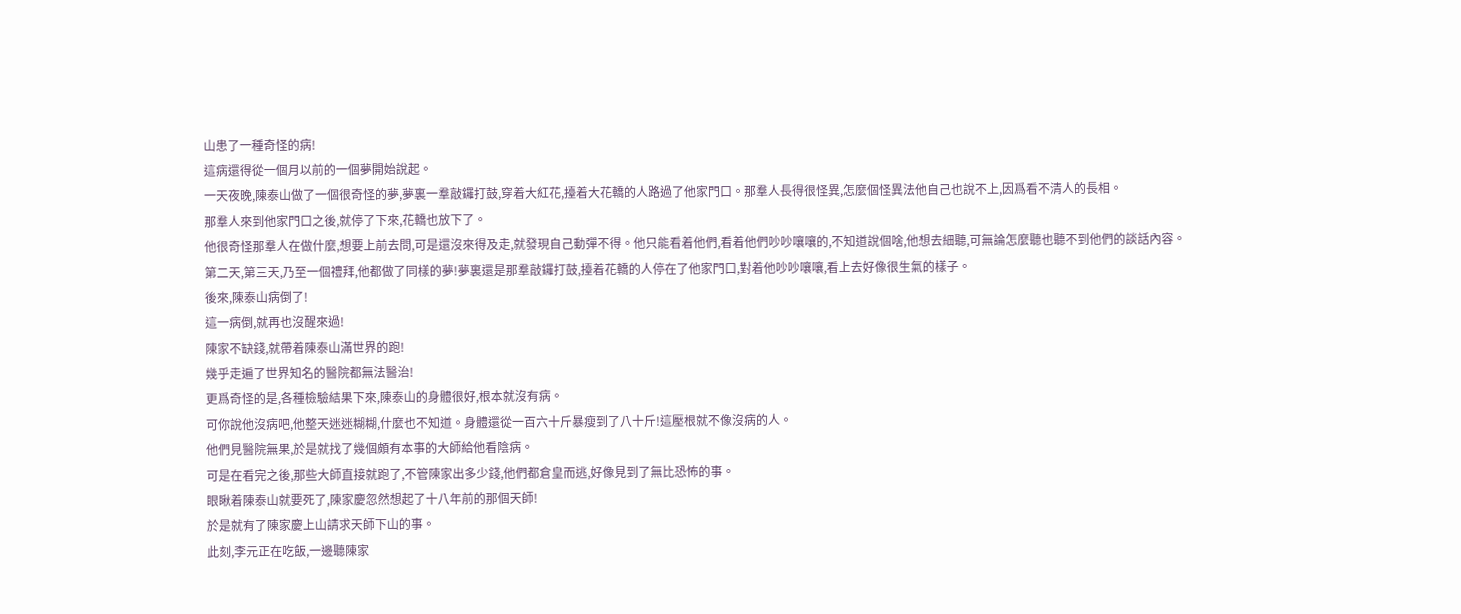山患了一種奇怪的病!
這病還得從一個月以前的一個夢開始說起。
一天夜晚,陳泰山做了一個很奇怪的夢,夢裏一羣敲鑼打鼓,穿着大紅花,擡着大花轎的人路過了他家門口。那羣人長得很怪異,怎麼個怪異法他自己也說不上,因爲看不清人的長相。
那羣人來到他家門口之後,就停了下來,花轎也放下了。
他很奇怪那羣人在做什麼,想要上前去問,可是還沒來得及走,就發現自己動彈不得。他只能看着他們,看着他們吵吵嚷嚷的,不知道說個啥,他想去細聽,可無論怎麼聽也聽不到他們的談話內容。
第二天,第三天,乃至一個禮拜,他都做了同樣的夢!夢裏還是那羣敲鑼打鼓,擡着花轎的人停在了他家門口,對着他吵吵嚷嚷,看上去好像很生氣的樣子。
後來,陳泰山病倒了!
這一病倒,就再也沒醒來過!
陳家不缺錢,就帶着陳泰山滿世界的跑!
幾乎走遍了世界知名的醫院都無法醫治!
更爲奇怪的是,各種檢驗結果下來,陳泰山的身體很好,根本就沒有病。
可你說他沒病吧,他整天迷迷糊糊,什麼也不知道。身體還從一百六十斤暴瘦到了八十斤!這壓根就不像沒病的人。
他們見醫院無果,於是就找了幾個頗有本事的大師給他看陰病。
可是在看完之後,那些大師直接就跑了,不管陳家出多少錢,他們都倉皇而逃,好像見到了無比恐怖的事。
眼瞅着陳泰山就要死了,陳家慶忽然想起了十八年前的那個天師!
於是就有了陳家慶上山請求天師下山的事。
此刻,李元正在吃飯,一邊聽陳家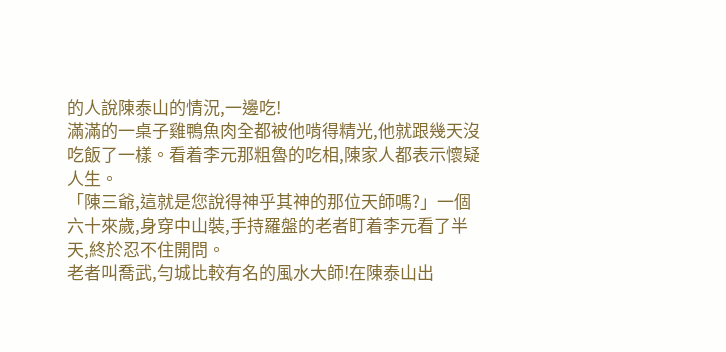的人說陳泰山的情況,一邊吃!
滿滿的一桌子雞鴨魚肉全都被他啃得精光,他就跟幾天沒吃飯了一樣。看着李元那粗魯的吃相,陳家人都表示懷疑人生。
「陳三爺,這就是您說得神乎其神的那位天師嗎?」一個六十來歲,身穿中山裝,手持羅盤的老者盯着李元看了半天,終於忍不住開問。
老者叫喬武,勻城比較有名的風水大師!在陳泰山出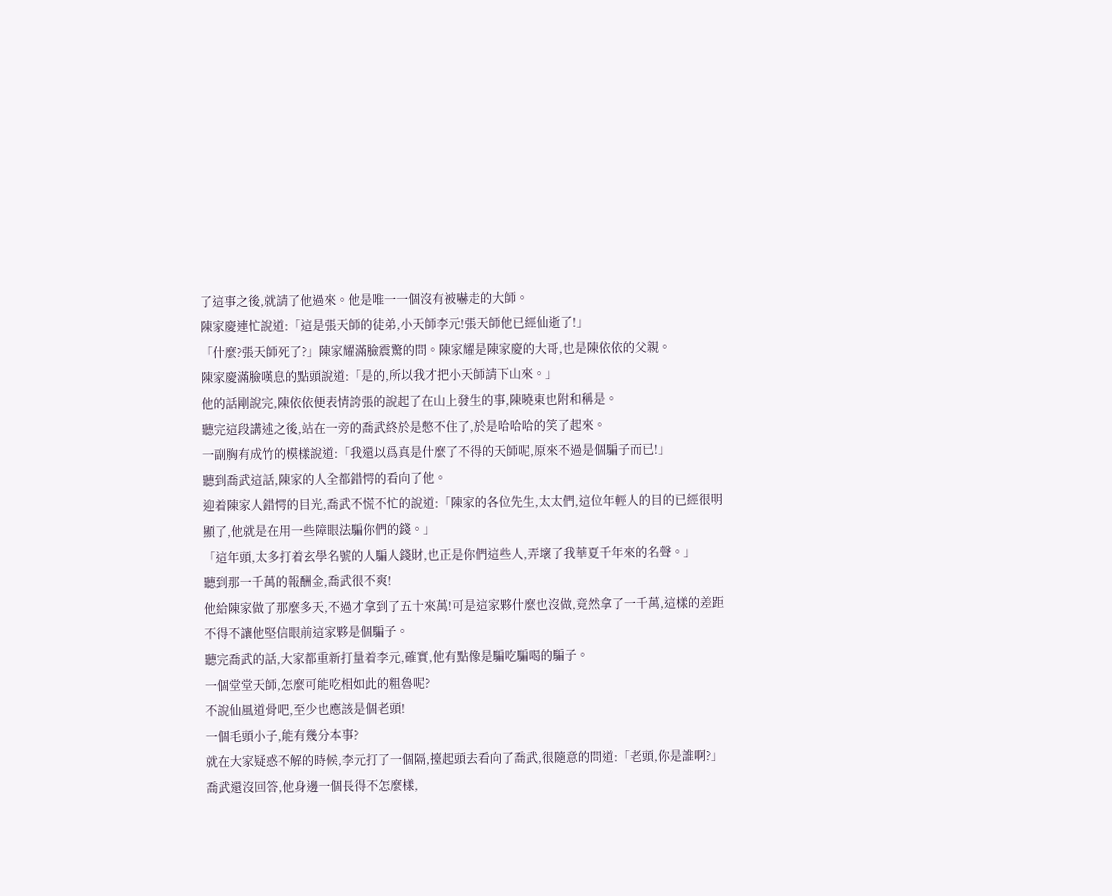了這事之後,就請了他過來。他是唯一一個沒有被嚇走的大師。
陳家慶連忙說道:「這是張天師的徒弟,小天師李元!張天師他已經仙逝了!」
「什麼?張天師死了?」陳家耀滿臉震驚的問。陳家耀是陳家慶的大哥,也是陳依依的父親。
陳家慶滿臉嘆息的點頭說道:「是的,所以我才把小天師請下山來。」
他的話剛說完,陳依依便表情誇張的說起了在山上發生的事,陳曉東也附和稱是。
聽完這段講述之後,站在一旁的喬武終於是憋不住了,於是哈哈哈的笑了起來。
一副胸有成竹的模樣說道:「我還以爲真是什麼了不得的天師呢,原來不過是個騙子而已!」
聽到喬武這話,陳家的人全都錯愕的看向了他。
迎着陳家人錯愕的目光,喬武不慌不忙的說道:「陳家的各位先生,太太們,這位年輕人的目的已經很明顯了,他就是在用一些障眼法騙你們的錢。」
「這年頭,太多打着玄學名號的人騙人錢財,也正是你們這些人,弄壞了我華夏千年來的名聲。」
聽到那一千萬的報酬金,喬武很不爽!
他給陳家做了那麼多天,不過才拿到了五十來萬!可是這家夥什麼也沒做,竟然拿了一千萬,這樣的差距不得不讓他堅信眼前這家夥是個騙子。
聽完喬武的話,大家都重新打量着李元,確實,他有點像是騙吃騙喝的騙子。
一個堂堂天師,怎麼可能吃相如此的粗魯呢?
不說仙風道骨吧,至少也應該是個老頭!
一個毛頭小子,能有幾分本事?
就在大家疑惑不解的時候,李元打了一個隔,擡起頭去看向了喬武,很隨意的問道:「老頭,你是誰啊?」
喬武還沒回答,他身邊一個長得不怎麼樣,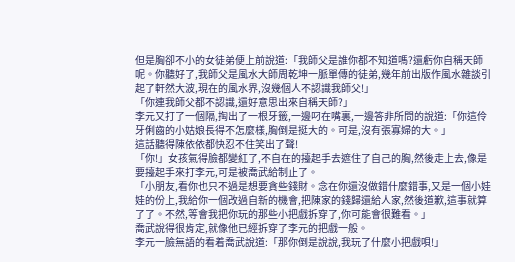但是胸卻不小的女徒弟便上前說道:「我師父是誰你都不知道嗎?還虧你自稱天師呢。你聽好了,我師父是風水大師周乾坤一脈單傳的徒弟,幾年前出版作風水雜談引起了軒然大波,現在的風水界,沒幾個人不認識我師父!」
「你連我師父都不認識,還好意思出來自稱天師?」
李元又打了一個隔,掏出了一根牙籤,一邊叼在嘴裏,一邊答非所問的說道:「你這伶牙俐齒的小姑娘長得不怎麼樣,胸倒是挺大的。可是,沒有張寡婦的大。」
這話聽得陳依依都快忍不住笑出了聲!
「你!」女孩氣得臉都變紅了,不自在的擡起手去遮住了自己的胸,然後走上去,像是要擡起手來打李元,可是被喬武給制止了。
「小朋友,看你也只不過是想要貪些錢財。念在你還沒做錯什麼錯事,又是一個小娃娃的份上,我給你一個改過自新的機會,把陳家的錢歸還給人家,然後道歉,這事就算了了。不然,等會我把你玩的那些小把戲拆穿了,你可能會很難看。」
喬武說得很肯定,就像他已經拆穿了李元的把戲一般。
李元一臉無語的看着喬武說道:「那你倒是說說,我玩了什麼小把戲唄!」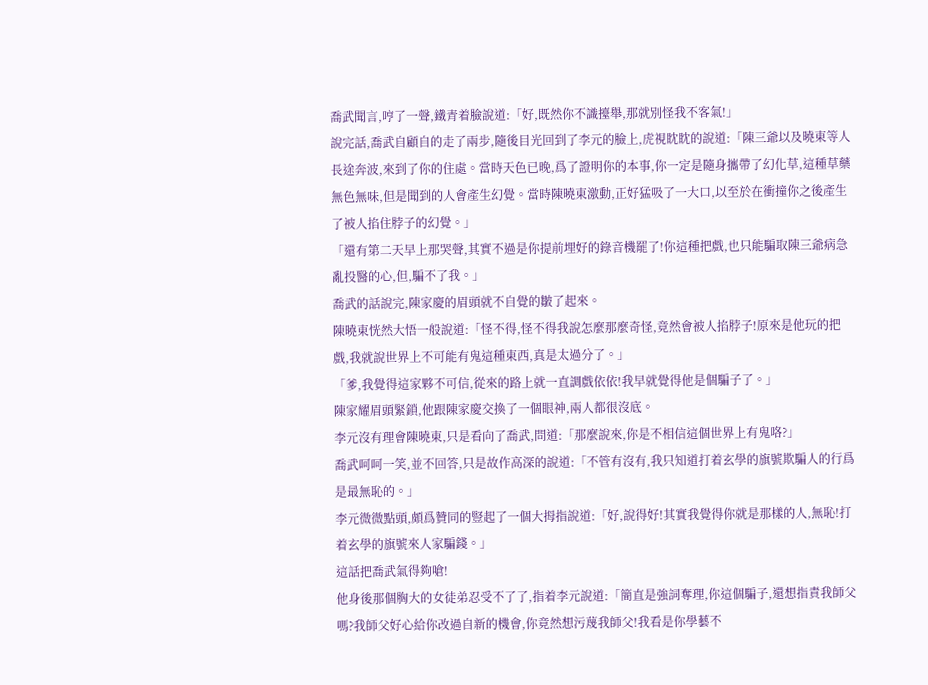喬武聞言,哼了一聲,鐵青着臉說道:「好,既然你不識擡舉,那就別怪我不客氣!」
說完話,喬武自顧自的走了兩步,隨後目光回到了李元的臉上,虎視眈眈的說道:「陳三爺以及曉東等人長途奔波,來到了你的住處。當時天色已晚,爲了證明你的本事,你一定是隨身攜帶了幻化草,這種草藥無色無味,但是聞到的人會產生幻覺。當時陳曉東激動,正好猛吸了一大口,以至於在衝撞你之後產生了被人掐住脖子的幻覺。」
「還有第二天早上那哭聲,其實不過是你提前埋好的錄音機罷了!你這種把戲,也只能騙取陳三爺病急亂投醫的心,但,騙不了我。」
喬武的話說完,陳家慶的眉頭就不自覺的皺了起來。
陳曉東恍然大悟一般說道:「怪不得,怪不得我說怎麼那麼奇怪,竟然會被人掐脖子!原來是他玩的把戲,我就說世界上不可能有鬼這種東西,真是太過分了。」
「爹,我覺得這家夥不可信,從來的路上就一直調戲依依!我早就覺得他是個騙子了。」
陳家耀眉頭緊鎖,他跟陳家慶交換了一個眼神,兩人都很沒底。
李元沒有理會陳曉東,只是看向了喬武,問道:「那麼說來,你是不相信這個世界上有鬼咯?」
喬武呵呵一笑,並不回答,只是故作高深的說道:「不管有沒有,我只知道打着玄學的旗號欺騙人的行爲是最無恥的。」
李元微微點頭,頗爲贊同的豎起了一個大拇指說道:「好,說得好!其實我覺得你就是那樣的人,無恥!打着玄學的旗號來人家騙錢。」
這話把喬武氣得夠嗆!
他身後那個胸大的女徒弟忍受不了了,指着李元說道:「簡直是強詞奪理,你這個騙子,還想指責我師父嗎?我師父好心給你改過自新的機會,你竟然想污蔑我師父!我看是你學藝不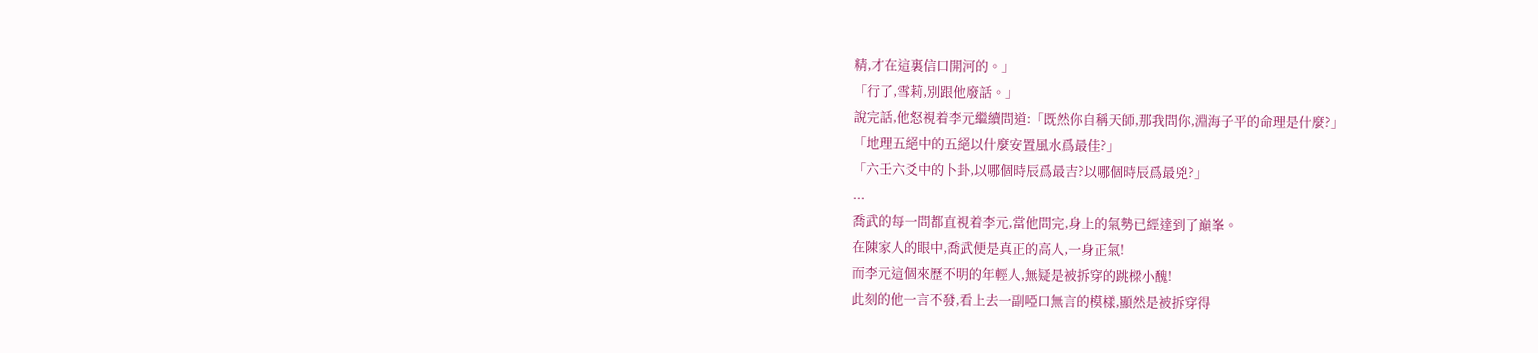精,才在這裏信口開河的。」
「行了,雪莉,別跟他廢話。」
說完話,他怒視着李元繼續問道:「既然你自稱天師,那我問你,淵海子平的命理是什麼?」
「地理五絕中的五絕以什麼安置風水爲最佳?」
「六壬六爻中的卜卦,以哪個時辰爲最吉?以哪個時辰爲最兇?」
...
喬武的每一問都直視着李元,當他問完,身上的氣勢已經達到了巔峯。
在陳家人的眼中,喬武便是真正的高人,一身正氣!
而李元這個來歷不明的年輕人,無疑是被拆穿的跳樑小醜!
此刻的他一言不發,看上去一副啞口無言的模樣,顯然是被拆穿得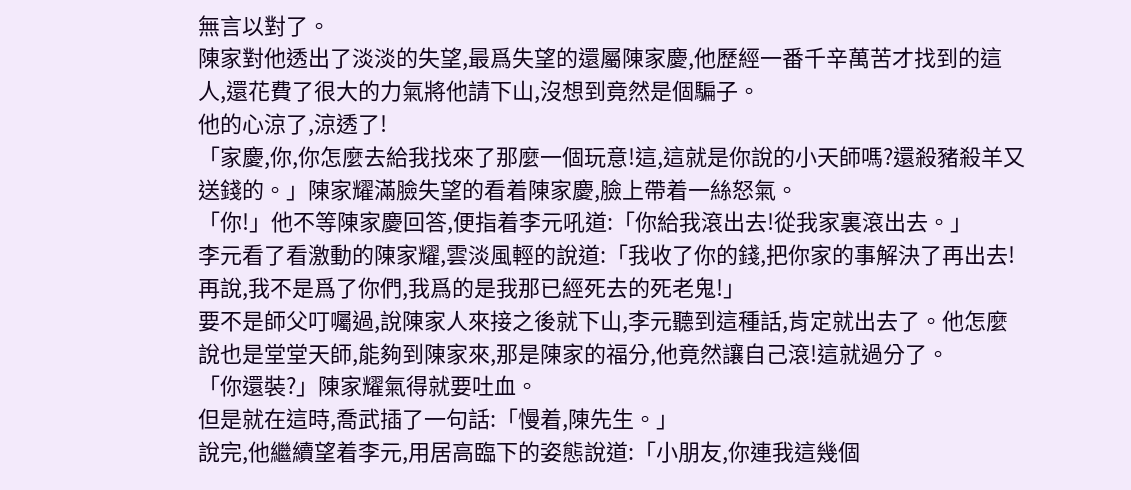無言以對了。
陳家對他透出了淡淡的失望,最爲失望的還屬陳家慶,他歷經一番千辛萬苦才找到的這人,還花費了很大的力氣將他請下山,沒想到竟然是個騙子。
他的心涼了,涼透了!
「家慶,你,你怎麼去給我找來了那麼一個玩意!這,這就是你說的小天師嗎?還殺豬殺羊又送錢的。」陳家耀滿臉失望的看着陳家慶,臉上帶着一絲怒氣。
「你!」他不等陳家慶回答,便指着李元吼道:「你給我滾出去!從我家裏滾出去。」
李元看了看激動的陳家耀,雲淡風輕的說道:「我收了你的錢,把你家的事解決了再出去!再說,我不是爲了你們,我爲的是我那已經死去的死老鬼!」
要不是師父叮囑過,說陳家人來接之後就下山,李元聽到這種話,肯定就出去了。他怎麼說也是堂堂天師,能夠到陳家來,那是陳家的福分,他竟然讓自己滾!這就過分了。
「你還裝?」陳家耀氣得就要吐血。
但是就在這時,喬武插了一句話:「慢着,陳先生。」
說完,他繼續望着李元,用居高臨下的姿態說道:「小朋友,你連我這幾個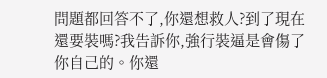問題都回答不了,你還想救人?到了現在還要裝嗎?我告訴你,強行裝逼是會傷了你自己的。你還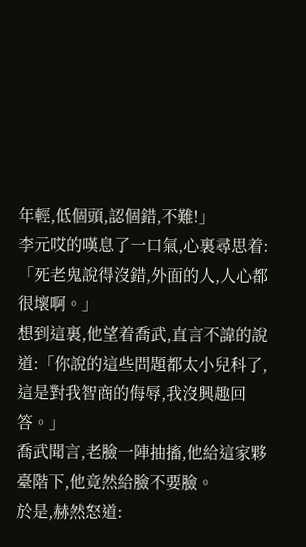年輕,低個頭,認個錯,不難!」
李元哎的嘆息了一口氣,心裏尋思着:「死老鬼說得沒錯,外面的人,人心都很壞啊。」
想到這裏,他望着喬武,直言不諱的說道:「你說的這些問題都太小兒科了,這是對我智商的侮辱,我沒興趣回答。」
喬武聞言,老臉一陣抽搐,他給這家夥臺階下,他竟然給臉不要臉。
於是,赫然怒道: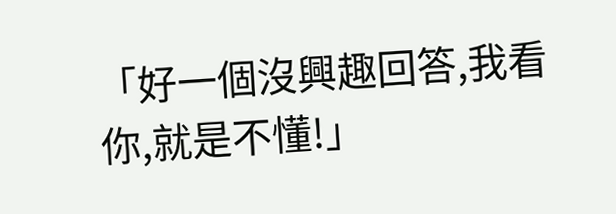「好一個沒興趣回答,我看你,就是不懂!」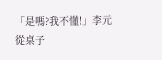「是嗎?我不懂!」李元從桌子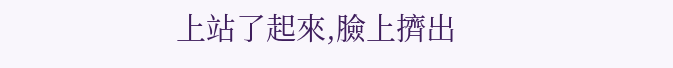上站了起來,臉上擠出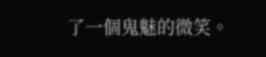了一個鬼魅的微笑。